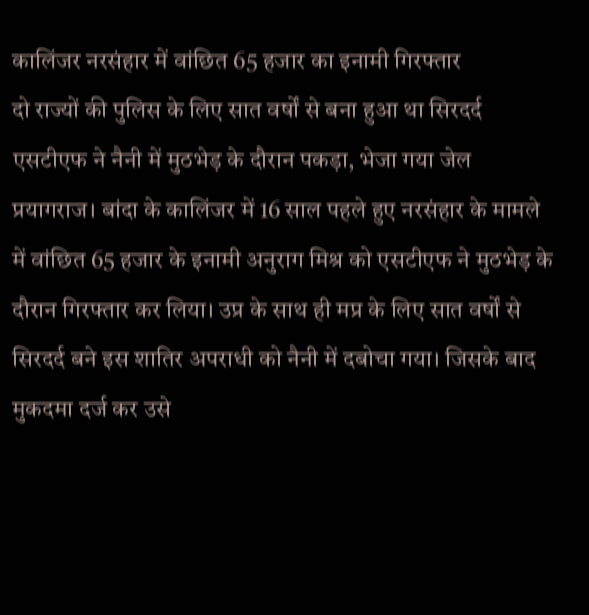कालिंजर नरसंहार में वांछित 65 हजार का इनामी गिरफ्तार
दो राज्यों की पुलिस के लिए सात वर्षों से बना हुआ था सिरदर्द
एसटीएफ ने नैनी में मुठभेड़ के दौरान पकड़ा, भेजा गया जेल
प्रयागराज। बांदा के कालिंजर में 16 साल पहले हुए नरसंहार के मामले में वांछित 65 हजार के इनामी अनुराग मिश्र को एसटीएफ ने मुठभेड़ के दौरान गिरफ्तार कर लिया। उप्र के साथ ही मप्र के लिए सात वर्षों से सिरदर्द बने इस शातिर अपराधी को नैनी में दबोचा गया। जिसके बाद मुकदमा दर्ज कर उसे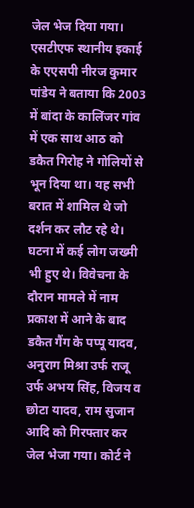जेल भेज दिया गया।
एसटीएफ स्थानीय इकाई के एएसपी नीरज कुमार पांडेय ने बताया कि 2003 में बांदा के कालिंजर गांव में एक साथ आठ को डकैत गिरोह ने गोलियों से भून दिया था। यह सभी बरात में शामिल थे जो दर्शन कर लौट रहे थे। घटना में कई लोग जख्मी भी हुए थे। विवेचना के दौरान मामले में नाम प्रकाश में आने के बाद डकैत गैंग के पप्पू यादव, अनुराग मिश्रा उर्फ राजू उर्फ अभय सिंह, विजय व छोटा यादव, राम सुजान आदि को गिरफ्तार कर जेल भेजा गया। कोर्ट ने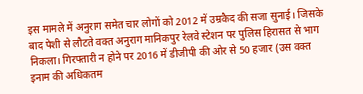इस मामले में अनुराग समेत चार लोगों को 2012 में उम्रकैद की सजा सुनाई। जिसके बाद पेशी से लौटते वक्त अनुराग मानिकपुर रेलवे स्टेशन पर पुलिस हिरासत से भाग निकला। गिरफ्तारी न होने पर 2016 में डीजीपी की ओर से 50 हजार (उस वक्त इनाम की अधिकतम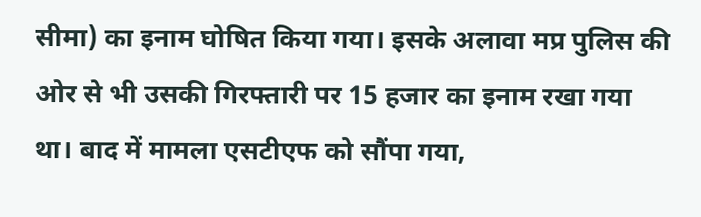सीमा) का इनाम घोषित किया गया। इसके अलावा मप्र पुलिस की ओर से भी उसकी गिरफ्तारी पर 15 हजार का इनाम रखा गया था। बाद में मामला एसटीएफ को सौंपा गया,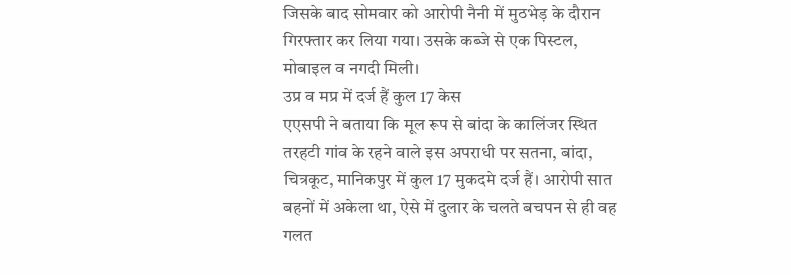जिसके बाद सोमवार को आरोपी नैनी में मुठभेड़ के दौरान गिरफ्तार कर लिया गया। उसके कब्जे से एक पिस्टल, मोबाइल व नगदी मिली।
उप्र व मप्र में दर्ज हैं कुल 17 केस
एएसपी ने बताया कि मूल रूप से बांदा के कालिंजर स्थित तरहटी गांव के रहने वाले इस अपराधी पर सतना, बांदा, चित्रकूट, मानिकपुर में कुल 17 मुकदमे दर्ज हैं। आरोपी सात बहनों में अकेला था, ऐसे में दुलार के चलते बचपन से ही वह गलत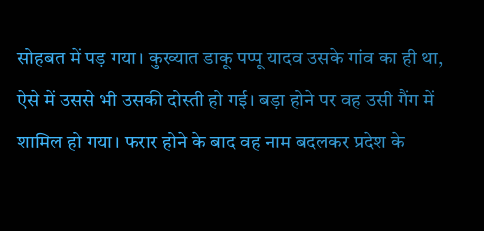सोहबत में पड़ गया। कुख्यात डाकू पप्पू यादव उसके गांव का ही था, ऐसे में उससे भी उसकी दोस्ती हो गई। बड़ा होने पर वह उसी गैंग में शामिल हो गया। फरार होने के बाद वह नाम बदलकर प्रदेश के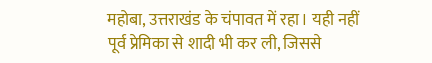महोबा, उत्तराखंड के चंपावत में रहा। यही नहीं पूर्व प्रेमिका से शादी भी कर ली, जिससे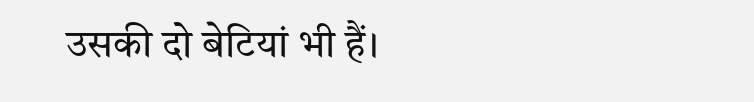उसकी दो बेटियां भी हैं।